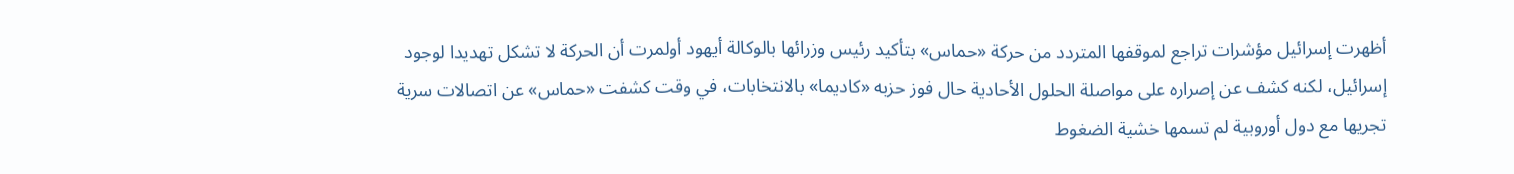أظهرت إسرائيل مؤشرات تراجع لموقفها المتردد من حركة «حماس» بتأكيد رئيس وزرائها بالوكالة أيهود أولمرت أن الحركة لا تشكل تهديدا لوجود إسرائيل، لكنه كشف عن إصراره على مواصلة الحلول الأحادية حال فوز حزبه «كاديما» بالانتخابات، في وقت كشفت «حماس» عن اتصالات سرية تجريها مع دول أوروبية لم تسمها خشية الضغوط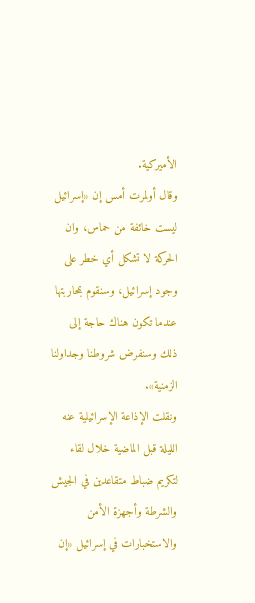الأميركية.
وقال أولمرت أمس إن «إسرائيل ليست خائفة من حماس، وان الحركة لا تشكل أي خطر على وجود إسرائيل، وسنقوم بمحاربتها عندما تكون هناك حاجة إلى ذلك وسنفرض شروطنا وجداولنا الزمنية».
ونقلت الإذاعة الإسرائيلية عنه الليلة قبل الماضية خلال لقاء لتكريم ضباط متقاعدين في الجيش والشرطة وأجهزة الأمن والاستخبارات في إسرائيل «إن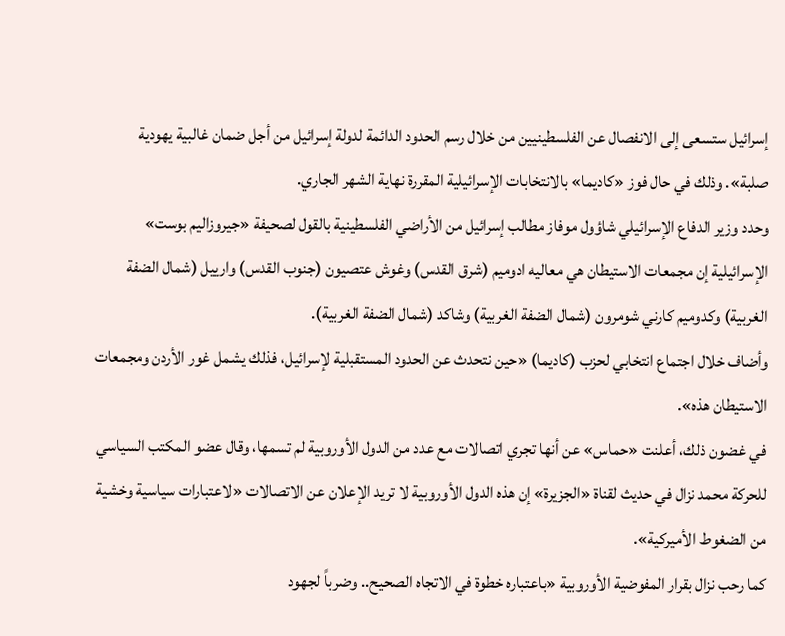إسرائيل ستسعى إلى الانفصال عن الفلسطينيين من خلال رسم الحدود الدائمة لدولة إسرائيل من أجل ضمان غالبية يهودية صلبة». وذلك في حال فوز «كاديما» بالانتخابات الإسرائيلية المقررة نهاية الشهر الجاري.
وحدد وزير الدفاع الإسرائيلي شاؤول موفاز مطالب إسرائيل من الأراضي الفلسطينية بالقول لصحيفة «جيروزاليم بوست» الإسرائيلية إن مجمعات الاستيطان هي معاليه ادوميم (شرق القدس) وغوش عتصيون (جنوب القدس) وارييل (شمال الضفة الغربية) وكدوميم كارني شومرون (شمال الضفة الغربية) وشاكد (شمال الضفة الغربية).
وأضاف خلال اجتماع انتخابي لحزب (كاديما) «حين نتحدث عن الحدود المستقبلية لإسرائيل، فذلك يشمل غور الأردن ومجمعات الاستيطان هذه».
في غضون ذلك، أعلنت «حماس» عن أنها تجري اتصالات مع عدد من الدول الأوروبية لم تسمها، وقال عضو المكتب السياسي للحركة محمد نزال في حديث لقناة «الجزيرة» إن هذه الدول الأوروبية لا تريد الإعلان عن الاتصالات «لاعتبارات سياسية وخشية من الضغوط الأميركية».
كما رحب نزال بقرار المفوضية الأوروبية «باعتباره خطوة في الاتجاه الصحيح.. وضرباً لجهود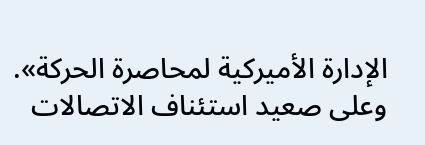الإدارة الأميركية لمحاصرة الحركة».
وعلى صعيد استئناف الاتصالات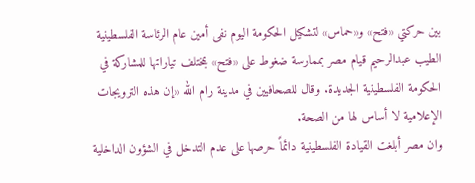بين حركتي «فتح» و«حماس» لتشكيل الحكومة اليوم نفى أمين عام الرئاسة الفلسطينية الطيب عبدالرحيم قيام مصر بممارسة ضغوط على «فتح» بمختلف تياراتها للمشاركة في الحكومة الفلسطينية الجديدة. وقال للصحافيين في مدينة رام الله «إن هذه الترويجات الإعلامية لا أساس لها من الصحة.
وان مصر أبلغت القيادة الفلسطينية دائماً حرصها على عدم التدخل في الشؤون الداخلية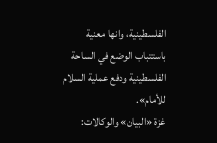الفلسطينية، وانها معنية باستتباب الوضع في الساحة الفلسطينية ودفع عملية السلام للأمام».
غزة «البيان» والوكالات: